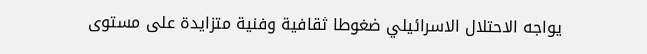يواجه الاحتلال الاسرائيلي ضغوطا ثقافية وفنية متزايدة على مستوى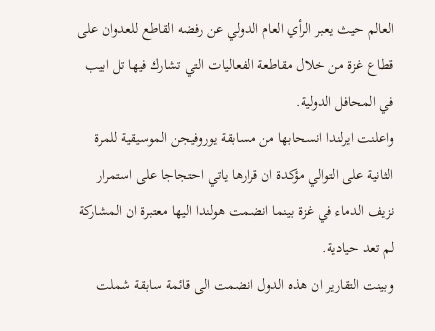العالم حيث يعبر الرأي العام الدولي عن رفضه القاطع للعدوان على قطاع غزة من خلال مقاطعة الفعاليات التي تشارك فيها تل ابيب في المحافل الدولية.
واعلنت ايرلندا انسحابها من مسابقة يوروفيجن الموسيقية للمرة الثانية على التوالي مؤكدة ان قرارها ياتي احتجاجا على استمرار نزيف الدماء في غزة بينما انضمت هولندا اليها معتبرة ان المشاركة لم تعد حيادية.
وبينت التقارير ان هذه الدول انضمت الى قائمة سابقة شملت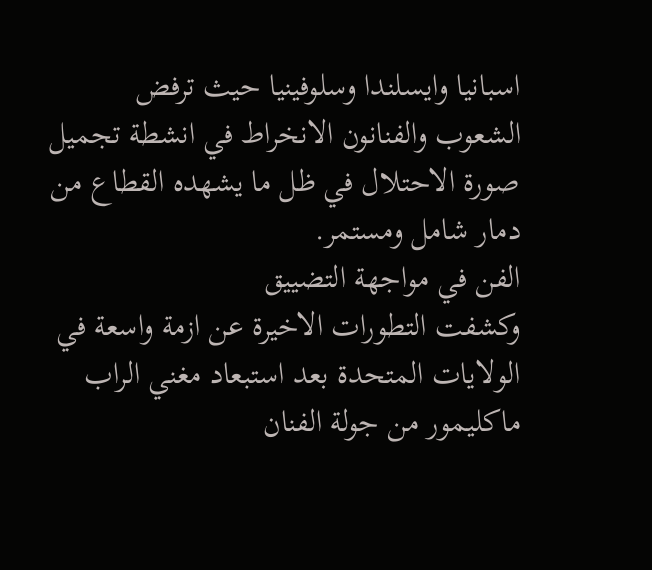اسبانيا وايسلندا وسلوفينيا حيث ترفض الشعوب والفنانون الانخراط في انشطة تجميل صورة الاحتلال في ظل ما يشهده القطاع من دمار شامل ومستمر.
الفن في مواجهة التضييق
وكشفت التطورات الاخيرة عن ازمة واسعة في الولايات المتحدة بعد استبعاد مغني الراب ماكليمور من جولة الفنان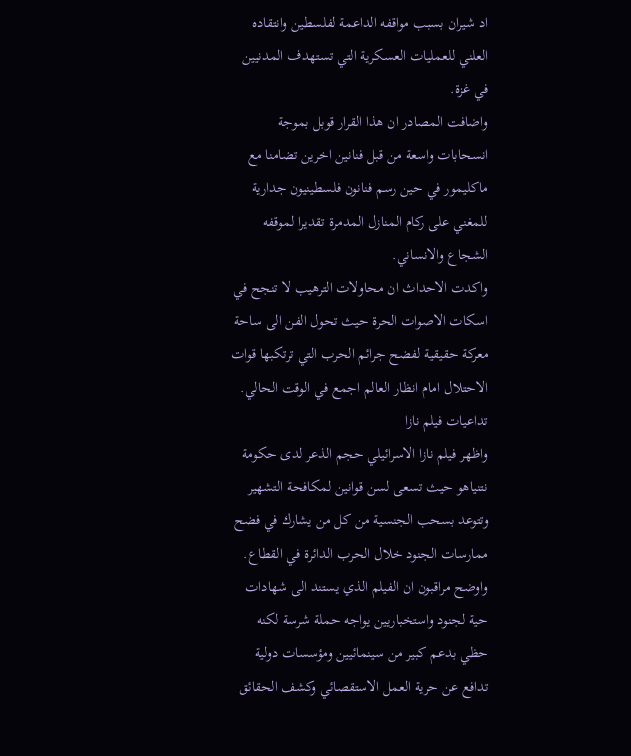اد شيران بسبب مواقفه الداعمة لفلسطين وانتقاده العلني للعمليات العسكرية التي تستهدف المدنيين في غزة.
واضافت المصادر ان هذا القرار قوبل بموجة انسحابات واسعة من قبل فنانين اخرين تضامنا مع ماكليمور في حين رسم فنانون فلسطينيون جدارية للمغني على ركام المنازل المدمرة تقديرا لموقفه الشجاع والانساني.
واكدت الاحداث ان محاولات الترهيب لا تنجح في اسكات الاصوات الحرة حيث تحول الفن الى ساحة معركة حقيقية لفضح جرائم الحرب التي ترتكبها قوات الاحتلال امام انظار العالم اجمع في الوقت الحالي.
تداعيات فيلم نازا
واظهر فيلم نازا الاسرائيلي حجم الذعر لدى حكومة نتنياهو حيث تسعى لسن قوانين لمكافحة التشهير وتتوعد بسحب الجنسية من كل من يشارك في فضح ممارسات الجنود خلال الحرب الدائرة في القطاع.
واوضح مراقبون ان الفيلم الذي يستند الى شهادات حية لجنود واستخباريين يواجه حملة شرسة لكنه حظي بدعم كبير من سينمائيين ومؤسسات دولية تدافع عن حرية العمل الاستقصائي وكشف الحقائق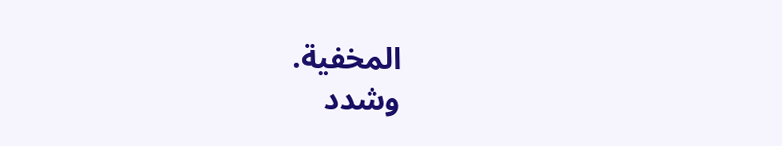المخفية.
وشدد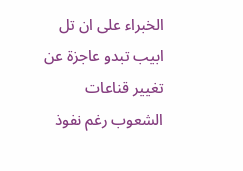الخبراء على ان تل ابيب تبدو عاجزة عن تغيير قناعات الشعوب رغم نفوذ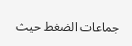جماعات الضغط حيث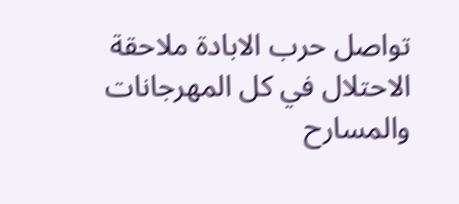تواصل حرب الابادة ملاحقة الاحتلال في كل المهرجانات والمسارح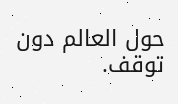حول العالم دون توقف.